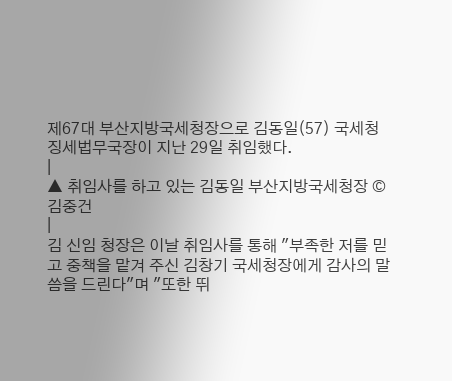제67대 부산지방국세청장으로 김동일(57) 국세청 징세법무국장이 지난 29일 취임했다.
|
▲ 취임사를 하고 있는 김동일 부산지방국세청장 © 김중건
|
김 신임 청장은 이날 취임사를 통해 "부족한 저를 믿고 중책을 맡겨 주신 김창기 국세청장에게 감사의 말씀을 드린다"며 "또한 뛰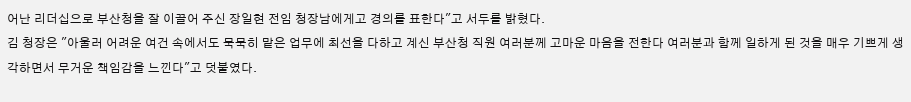어난 리더십으로 부산청을 잘 이끌어 주신 장일현 전임 청장남에게고 경의를 표한다"고 서두를 밝혔다.
김 청장은 "아울러 어려운 여건 속에서도 묵묵히 맡은 업무에 최선을 다하고 계신 부산청 직원 여러분께 고마운 마음을 전한다 여러분과 함께 일하게 된 것을 매우 기쁘게 생각하면서 무거운 책임감을 느낀다"고 덧붙였다.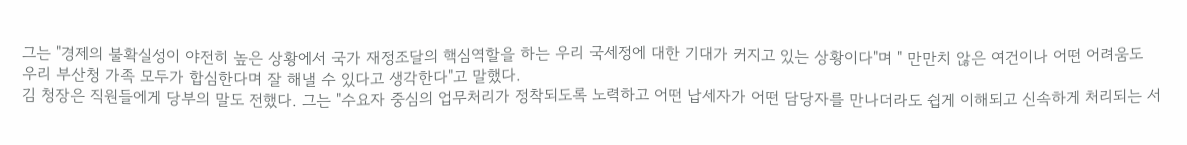그는 "경제의 불확실성이 야전히 높은 상황에서 국가 재정조달의 핵심역할을 하는 우리 국세정에 대한 기대가 커지고 있는 상황이다"며 " 만만치 않은 여건이나 어떤 어려움도 우리 부산청 가족 모두가 합심한다며 잘 해낼 수 있다고 생각한다"고 말했다.
김 청장은 직원들에게 당부의 말도 전했다. 그는 "수요자 중심의 업무처리가 정착되도록 노력하고 어떤 납세자가 어떤 담당자를 만나더라도 쉽게 이해되고 신속하게 처리되는 서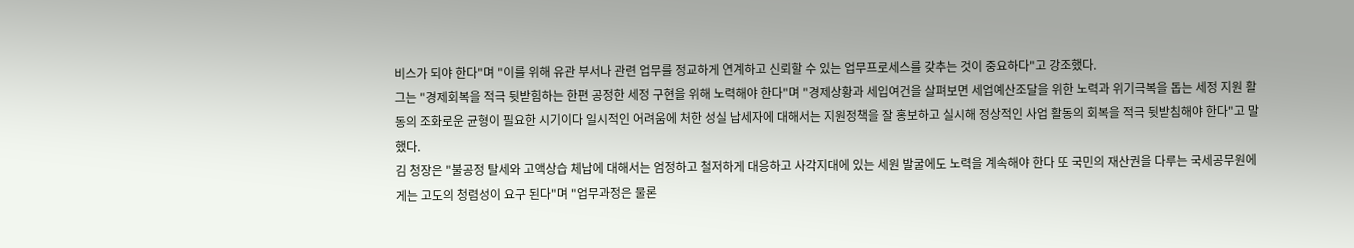비스가 되야 한다"며 "이를 위해 유관 부서나 관련 업무를 정교하게 연계하고 신뢰할 수 있는 업무프로세스를 갖추는 것이 중요하다"고 강조했다.
그는 "경제회복을 적극 뒷받힘하는 한편 공정한 세정 구현을 위해 노력해야 한다"며 "경제상황과 세입여건을 살펴보면 세업예산조달을 위한 노력과 위기극복을 돕는 세정 지원 활동의 조화로운 균형이 필요한 시기이다 일시적인 어려움에 처한 성실 납세자에 대해서는 지원정책을 잘 홍보하고 실시해 정상적인 사업 활동의 회복을 적극 뒷받침해야 한다"고 말했다.
김 청장은 "불공정 탈세와 고액상습 체납에 대해서는 엄정하고 철저하게 대응하고 사각지대에 있는 세원 발굴에도 노력을 계속해야 한다 또 국민의 재산권을 다루는 국세공무원에게는 고도의 청렴성이 요구 된다"며 "업무과정은 물론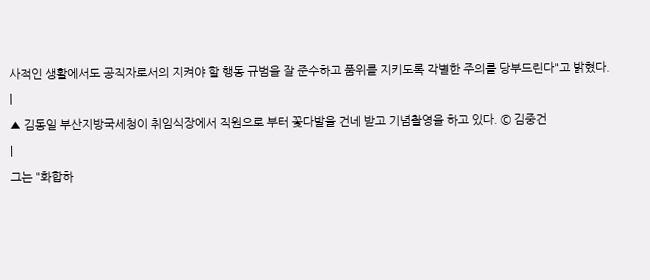사적인 생활에서도 공직자로서의 지켜야 할 행동 규범을 잘 준수하고 품위를 지키도록 각별한 주의를 당부드린다"고 밝혔다.
|
▲ 김동일 부산지방국세청이 취임식장에서 직원으로 부터 꽃다발을 건네 받고 기념촬영을 하고 있다. © 김중건
|
그는 "화합하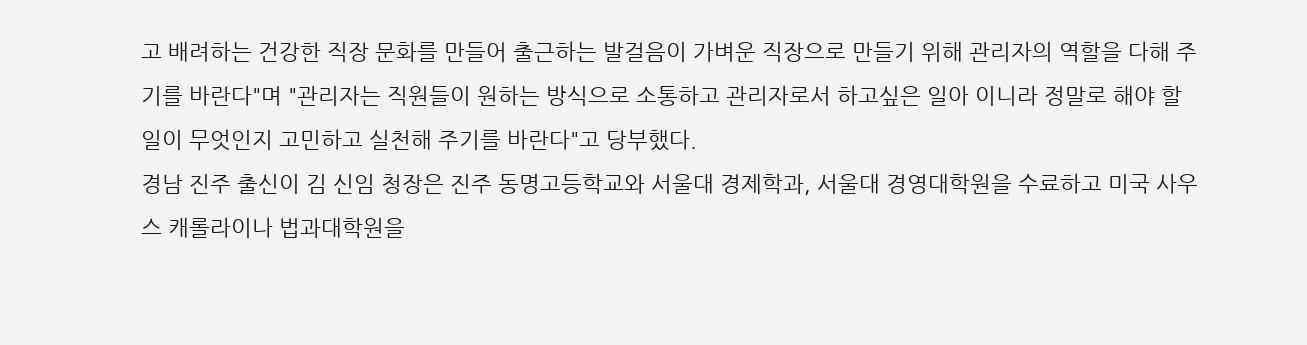고 배려하는 건강한 직장 문화를 만들어 출근하는 발걸음이 가벼운 직장으로 만들기 위해 관리자의 역할을 다해 주기를 바란다"며 "관리자는 직원들이 원하는 방식으로 소통하고 관리자로서 하고싶은 일아 이니라 정말로 해야 할일이 무엇인지 고민하고 실천해 주기를 바란다"고 당부했다.
경남 진주 출신이 김 신임 청장은 진주 동명고등학교와 서울대 경제학과, 서울대 경영대학원을 수료하고 미국 사우스 캐롤라이나 법과대학원을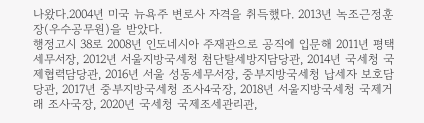나왔다.2004년 미국 뉴욕주 변로사 자격을 취득했다. 2013년 녹조근정훈장(우수공무원)을 받았다.
행정고시 38로 2008년 인도네시아 주재관으로 공직에 입문해 2011년 평택세무서장, 2012년 서울지방국세청 첨단탈세방지담당관, 2014년 국세청 국제협력담당관, 2016년 서울 성동세무서장, 중부지방국세청 납세자 보호담당관, 2017년 중부지방국세청 조사4국장, 2018년 서울지방국세청 국제거래 조사국장, 2020년 국세청 국제조세관리관,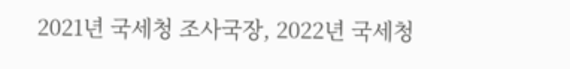2021년 국세청 조사국장, 2022년 국세청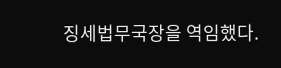징세법무국장을 역임했다.